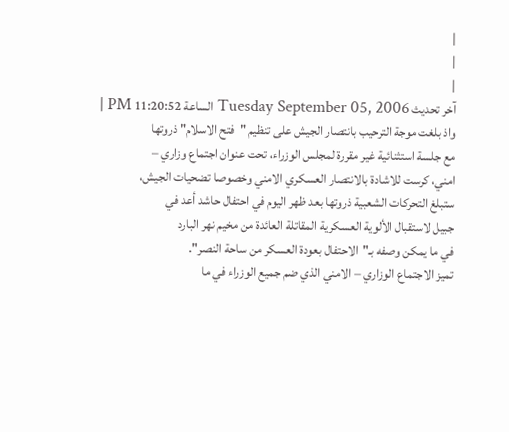|
|
|
آخر تحديث Tuesday September 05, 2006 الساعة 11:20:52 PM |
واذ بلغت موجة الترحيب بانتصار الجيش على تنظيم "فتح الاسلام" ذروتها
مع جلسة استثنائية غير مقررة لمجلس الوزراء، تحت عنوان اجتماع وزاري –
امني، كرست للاشادة بالانتصار العسكري الامني وخصوصا تضحيات الجيش،
ستبلغ التحركات الشعبية ذروتها بعد ظهر اليوم في احتفال حاشد أعد في
جبيل لاستقبال الألوية العسكرية المقاتلة العائدة من مخيم نهر البارد
في ما يمكن وصفه بـ"الاحتفال بعودة العسكر من ساحة النصر".
تميز الاجتماع الوزاري – الامني الذي ضم جميع الوزراء في ما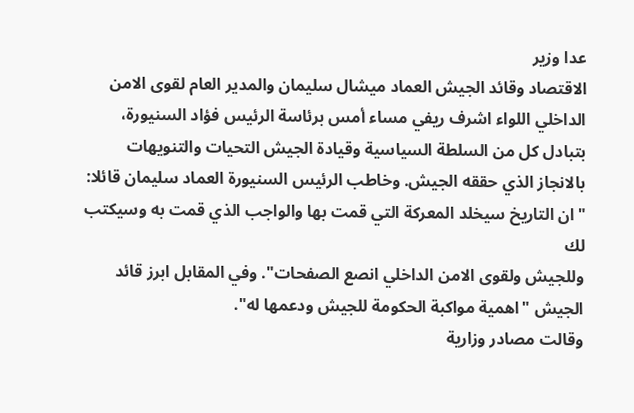عدا وزير
الاقتصاد وقائد الجيش العماد ميشال سليمان والمدير العام لقوى الامن
الداخلي اللواء اشرف ريفي مساء أمس برئاسة الرئيس فؤاد السنيورة،
بتبادل كل من السلطة السياسية وقيادة الجيش التحيات والتنويهات
بالانجاز الذي حققه الجيش. وخاطب الرئيس السنيورة العماد سليمان قائلا:
"ان التاريخ سيخلد المعركة التي قمت بها والواجب الذي قمت به وسيكتب لك
وللجيش ولقوى الامن الداخلي انصع الصفحات". وفي المقابل ابرز قائد
الجيش "اهمية مواكبة الحكومة للجيش ودعمها له".
وقالت مصادر وزارية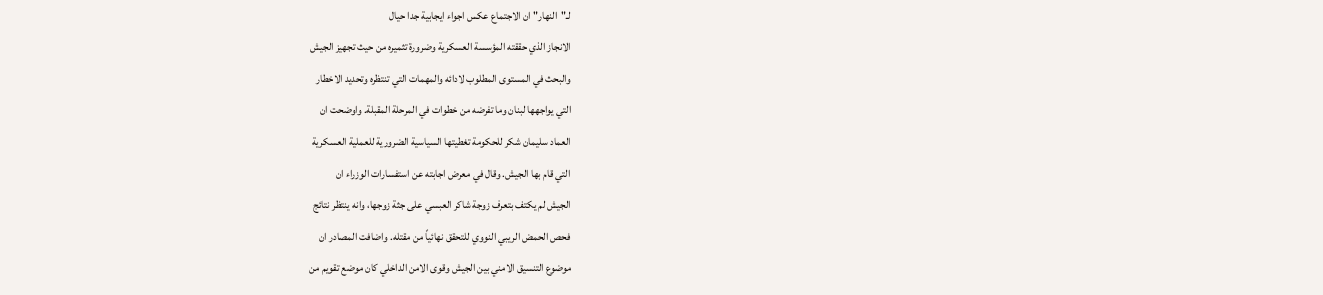لـ"النهار" ان الاجتماع عكس اجواء ايجابية جدا حيال
الانجاز الذي حققته المؤسسة العسكرية وضرورة تثميره من حيث تجهيز الجيش
والبحث في المستوى المطلوب لادائه والمهمات التي تنتظره وتحديد الاخطار
التي يواجهها لبنان وما تفرضه من خطوات في المرحلة المقبلة. واوضحت ان
العماد سليمان شكر للحكومة تغطيتها السياسية الضرورية للعملية العسكرية
التي قام بها الجيش. وقال في معرض اجابته عن استفسارات الوزراء ان
الجيش لم يكتف بتعرف زوجة شاكر العبسي على جثة زوجها، وانه ينتظر نتائج
فحص الحمض الريبي النووي للتحقق نهائياً من مقتله. واضافت المصادر ان
موضوع التنسيق الامني بين الجيش وقوى الامن الداخلي كان موضع تقويم من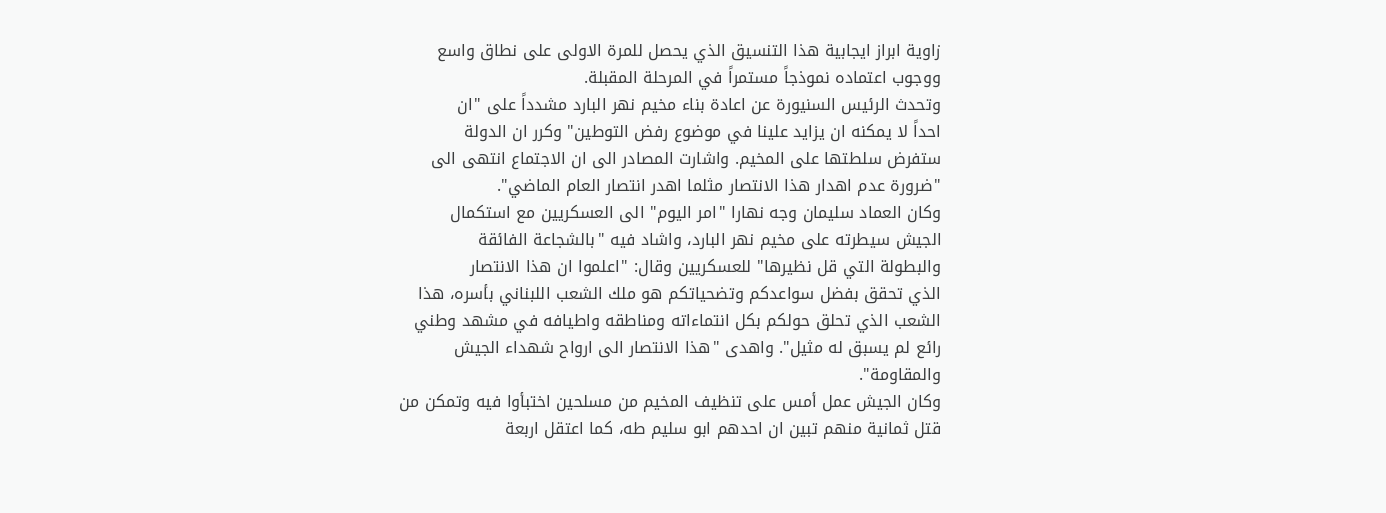زاوية ابراز ايجابية هذا التنسيق الذي يحصل للمرة الاولى على نطاق واسع
ووجوب اعتماده نموذجاً مستمراً في المرحلة المقبلة.
وتحدث الرئيس السنيورة عن اعادة بناء مخيم نهر البارد مشدداً على "ان
احداً لا يمكنه ان يزايد علينا في موضوع رفض التوطين" وكرر ان الدولة
ستفرض سلطتها على المخيم. واشارت المصادر الى ان الاجتماع انتهى الى
"ضرورة عدم اهدار هذا الانتصار مثلما اهدر انتصار العام الماضي".
وكان العماد سليمان وجه نهارا "امر اليوم" الى العسكريين مع استكمال
الجيش سيطرته على مخيم نهر البارد، واشاد فيه "بالشجاعة الفائقة
والبطولة التي قل نظيرها" للعسكريين وقال: "اعلموا ان هذا الانتصار
الذي تحقق بفضل سواعدكم وتضحياتكم هو ملك الشعب اللبناني بأسره، هذا
الشعب الذي تحلق حولكم بكل انتماءاته ومناطقه واطيافه في مشهد وطني
رائع لم يسبق له مثيل". واهدى "هذا الانتصار الى ارواح شهداء الجيش
والمقاومة".
وكان الجيش عمل أمس على تنظيف المخيم من مسلحين اختبأوا فيه وتمكن من
قتل ثمانية منهم تبين ان احدهم ابو سليم طه، كما اعتقل اربعة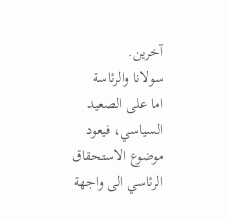آخرين.
سولانا والرئاسة
اما على الصعيد السياسي، فيعود موضوع الاستحقاق الرئاسي الى واجهة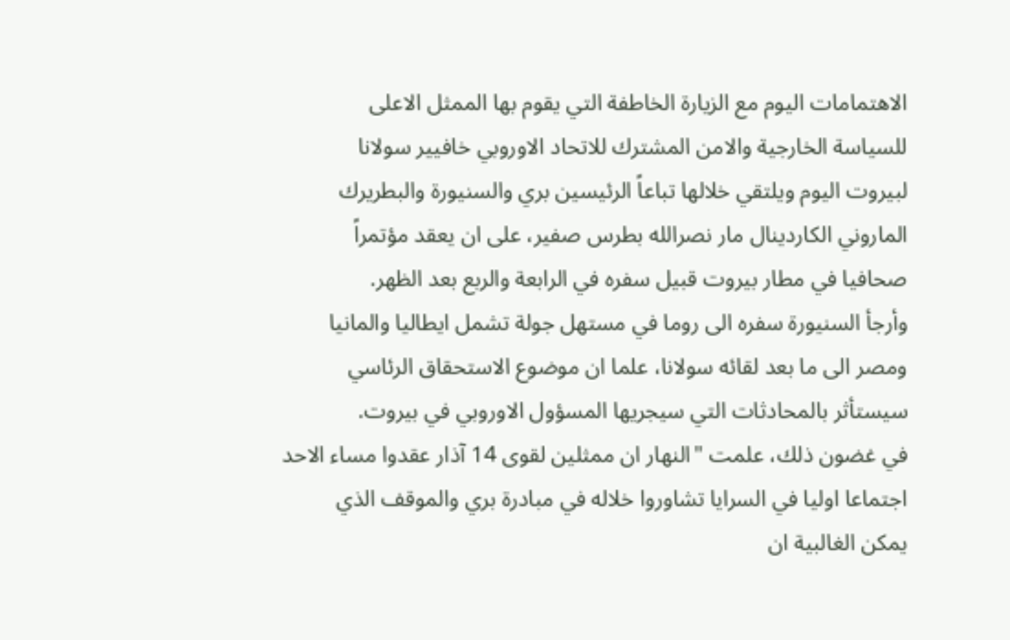الاهتمامات اليوم مع الزيارة الخاطفة التي يقوم بها الممثل الاعلى
للسياسة الخارجية والامن المشترك للاتحاد الاوروبي خافيير سولانا
لبيروت اليوم ويلتقي خلالها تباعاً الرئيسين بري والسنيورة والبطريرك
الماروني الكاردينال مار نصرالله بطرس صفير، على ان يعقد مؤتمراً
صحافيا في مطار بيروت قبيل سفره في الرابعة والربع بعد الظهر.
وأرجأ السنيورة سفره الى روما في مستهل جولة تشمل ايطاليا والمانيا
ومصر الى ما بعد لقائه سولانا، علما ان موضوع الاستحقاق الرئاسي
سيستأثر بالمحادثات التي سيجريها المسؤول الاوروبي في بيروت.
في غضون ذلك، علمت "النهار ان ممثلين لقوى 14 آذار عقدوا مساء الاحد
اجتماعا اوليا في السرايا تشاوروا خلاله في مبادرة بري والموقف الذي
يمكن الغالبية ان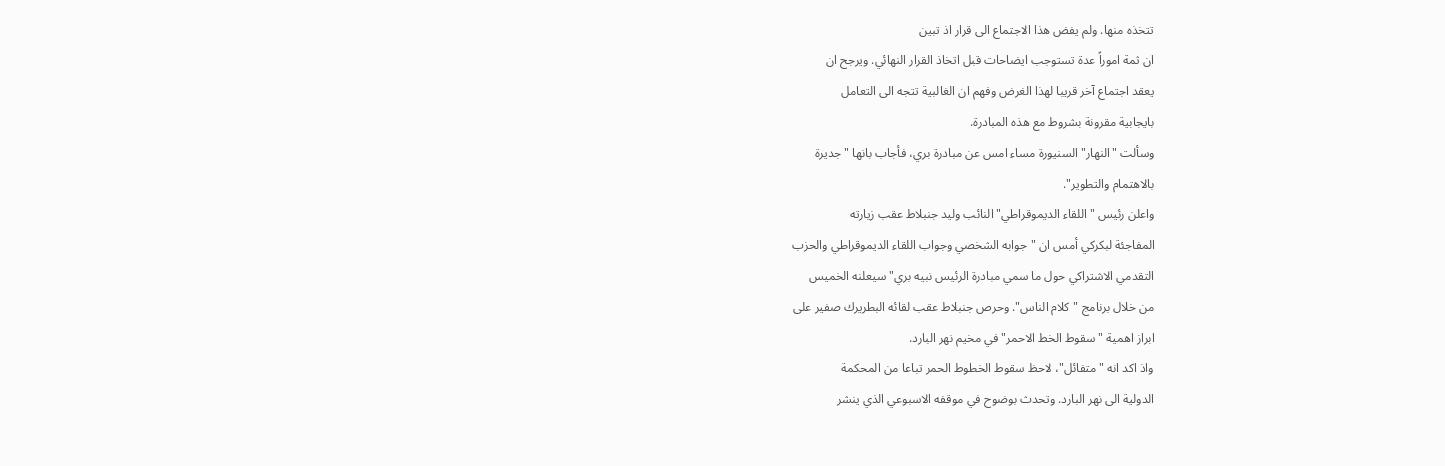تتخذه منها. ولم يفض هذا الاجتماع الى قرار اذ تبين
ان ثمة اموراً عدة تستوجب ايضاحات قبل اتخاذ القرار النهائي. ويرجح ان
يعقد اجتماع آخر قريبا لهذا الغرض وفهم ان الغالبية تتجه الى التعامل
بايجابية مقرونة بشروط مع هذه المبادرة.
وسألت "النهار" السنيورة مساء امس عن مبادرة بري، فأجاب بانها "جديرة
بالاهتمام والتطوير".
واعلن رئيس "اللقاء الديموقراطي" النائب وليد جنبلاط عقب زيارته
المفاجئة لبكركي أمس ان "جوابه الشخصي وجواب اللقاء الديموقراطي والحزب
التقدمي الاشتراكي حول ما سمي مبادرة الرئيس نبيه بري" سيعلنه الخميس
من خلال برنامج "كلام الناس". وحرص جنبلاط عقب لقائه البطريرك صفير على
ابراز اهمية "سقوط الخط الاحمر" في مخيم نهر البارد.
واذ اكد انه "متفائل"، لاحظ سقوط الخطوط الحمر تباعا من المحكمة
الدولية الى نهر البارد. وتحدث بوضوح في موقفه الاسبوعي الذي ينشر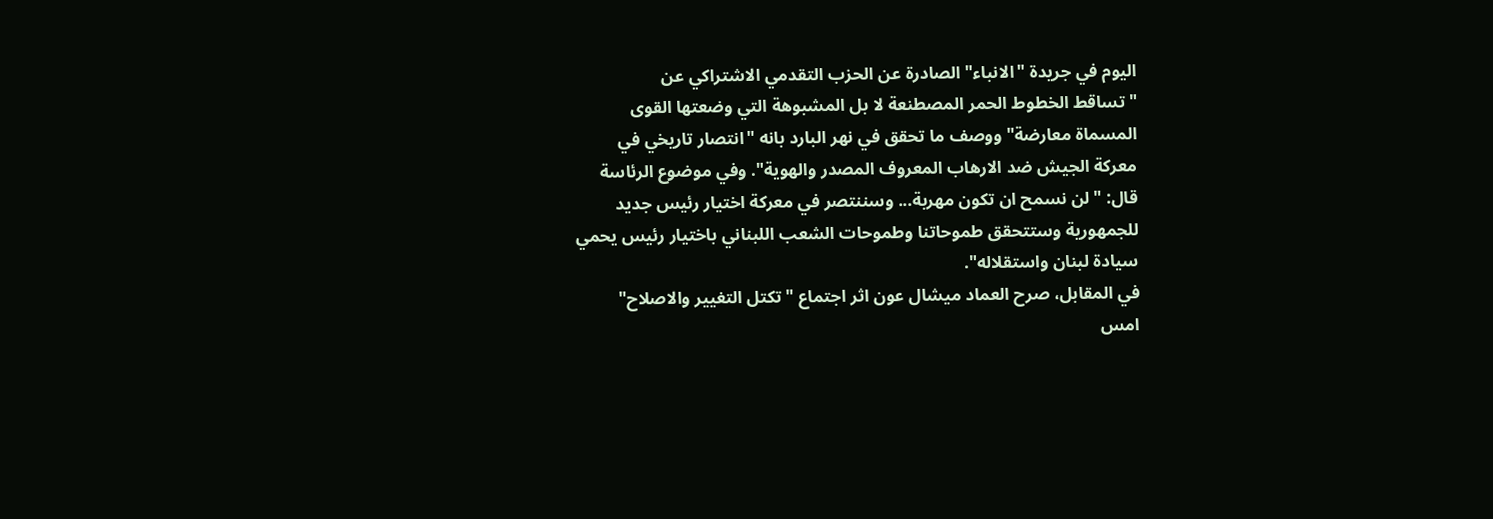اليوم في جريدة "الانباء" الصادرة عن الحزب التقدمي الاشتراكي عن
"تساقط الخطوط الحمر المصطنعة لا بل المشبوهة التي وضعتها القوى
المسماة معارضة" ووصف ما تحقق في نهر البارد بانه "انتصار تاريخي في
معركة الجيش ضد الارهاب المعروف المصدر والهوية". وفي موضوع الرئاسة
قال: "لن نسمح ان تكون مهربة... وسننتصر في معركة اختيار رئيس جديد
للجمهورية وستتحقق طموحاتنا وطموحات الشعب اللبناني باختيار رئيس يحمي
سيادة لبنان واستقلاله".
في المقابل، صرح العماد ميشال عون اثر اجتماع "تكتل التغيير والاصلاح"
امس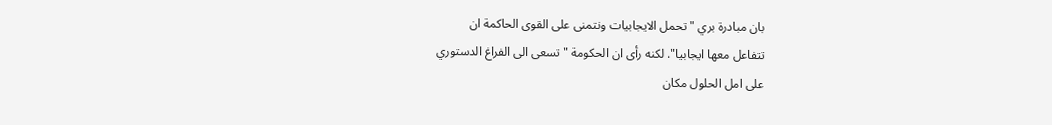بان مبادرة بري "تحمل الايجابيات ونتمنى على القوى الحاكمة ان
تتفاعل معها ايجابيا". لكنه رأى ان الحكومة "تسعى الى الفراغ الدستوري
على امل الحلول مكان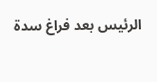الرئيس بعد فراغ سدة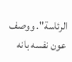الرئاسة". ووصف عون نفسه بانه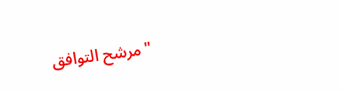"مرشح التوافق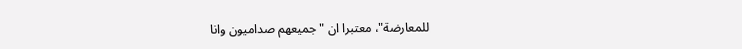للمعارضة"، معتبرا ان "جميعهم صداميون وانا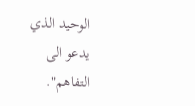الوحيد الذي
يدعو الى التفاهم".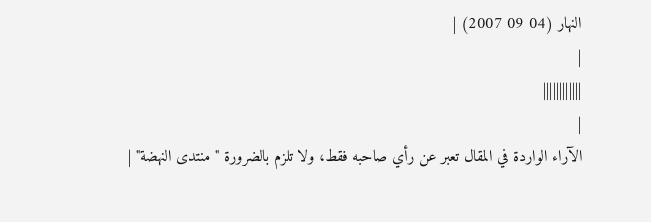النهار (04 09 2007) |
|
||||||||||||
|
الآراء الواردة في المقال تعبر عن رأي صاحبه فقط، ولا تلزم بالضرورة "منتدى النهضة" |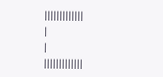|||||||||||||
|
|
|||||||||||||